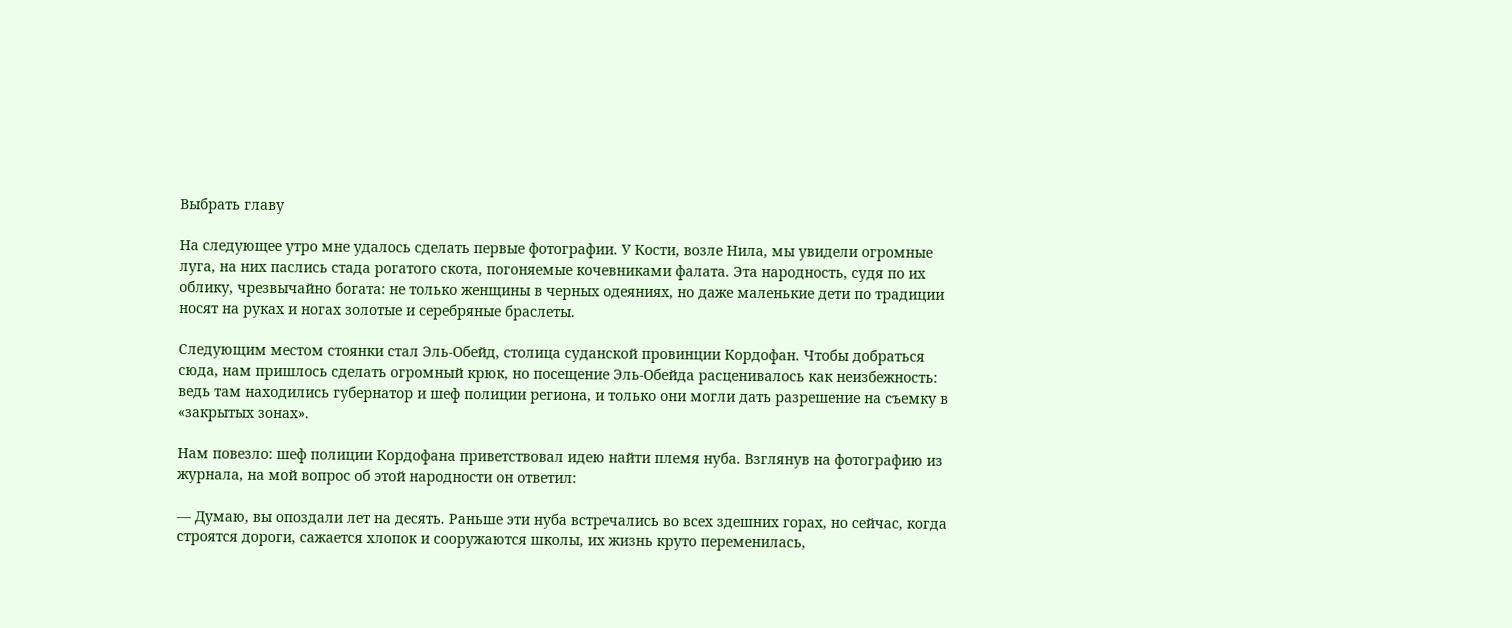Выбрать главу

На следующее утро мне удалось сделать первые фотографии. У Кости, возле Нила, мы увидели огромные луга, на них паслись стада рогатого скота, погоняемые кочевниками фалата. Эта народность, судя по их облику, чрезвычайно богата: не только женщины в черных одеяниях, но даже маленькие дети по традиции носят на руках и ногах золотые и серебряные браслеты.

Следующим местом стоянки стал Эль-Обейд, столица суданской провинции Кордофан. Чтобы добраться сюда, нам пришлось сделать огромный крюк, но посещение Эль-Обейда расценивалось как неизбежность: ведь там находились губернатор и шеф полиции региона, и только они могли дать разрешение на съемку в «закрытых зонах».

Нам повезло: шеф полиции Кордофана приветствовал идею найти племя нуба. Взглянув на фотографию из журнала, на мой вопрос об этой народности он ответил:

— Думаю, вы опоздали лет на десять. Раньше эти нуба встречались во всех здешних горах, но сейчас, когда строятся дороги, сажается хлопок и сооружаются школы, их жизнь круто переменилась,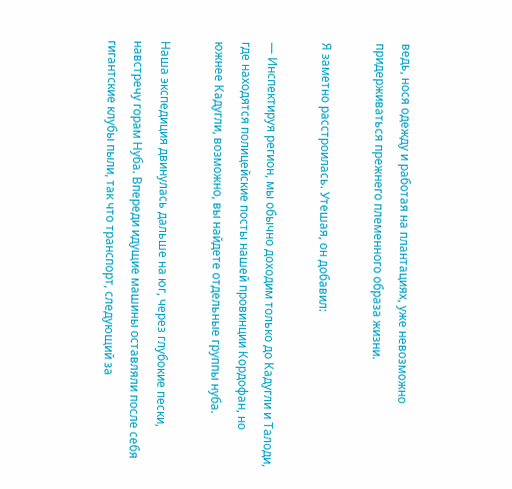ведь, нося одежду и работая на плантациях, уже невозможно придерживаться прежнего племенного образа жизни.

Я заметно расстроилась. Утешая, он добавил:

— Инспектируя регион, мы обычно доходим только до Кадугли и Талоди, где находятся полицейские посты нашей провинции Кордофан, но южнее Кадугли, возможно, вы найдете отдельные группы нуба.

Наша экспедиция двинулась дальше на юг, через глубокие пески, навстречу горам Нуба. Впереди идущие машины оставляли после себя гигантские клубы пыли, так что транспорт, следующий за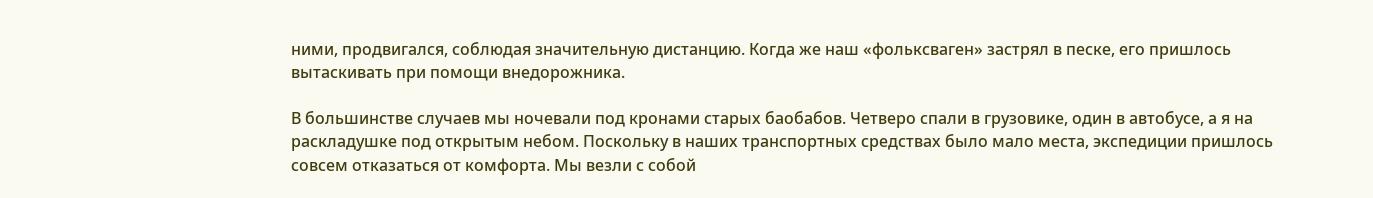ними, продвигался, соблюдая значительную дистанцию. Когда же наш «фольксваген» застрял в песке, его пришлось вытаскивать при помощи внедорожника.

В большинстве случаев мы ночевали под кронами старых баобабов. Четверо спали в грузовике, один в автобусе, а я на раскладушке под открытым небом. Поскольку в наших транспортных средствах было мало места, экспедиции пришлось совсем отказаться от комфорта. Мы везли с собой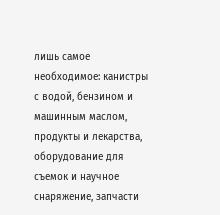лишь самое необходимое: канистры с водой, бензином и машинным маслом, продукты и лекарства, оборудование для съемок и научное снаряжение, запчасти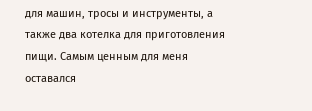для машин, тросы и инструменты, а также два котелка для приготовления пищи. Самым ценным для меня оставался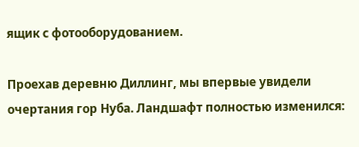ящик с фотооборудованием.

Проехав деревню Диллинг, мы впервые увидели очертания гор Нуба. Ландшафт полностью изменился: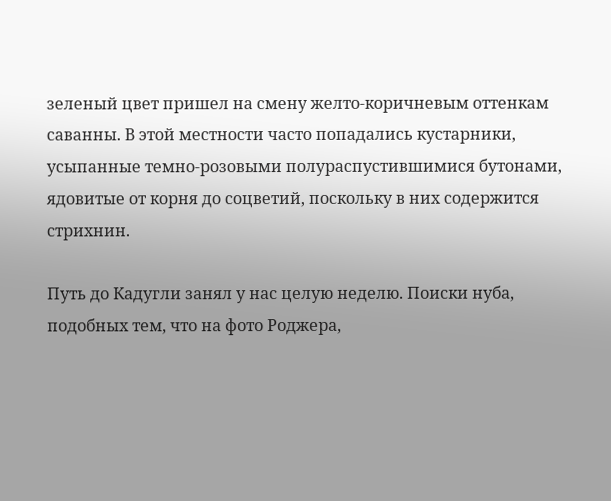зеленый цвет пришел на смену желто-коричневым оттенкам саванны. В этой местности часто попадались кустарники, усыпанные темно-розовыми полураспустившимися бутонами, ядовитые от корня до соцветий, поскольку в них содержится стрихнин.

Путь до Кадугли занял у нас целую неделю. Поиски нуба, подобных тем, что на фото Роджера,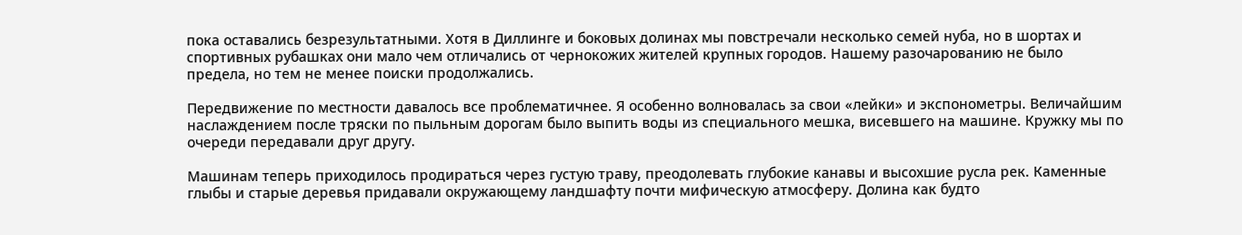пока оставались безрезультатными. Хотя в Диллинге и боковых долинах мы повстречали несколько семей нуба, но в шортах и спортивных рубашках они мало чем отличались от чернокожих жителей крупных городов. Нашему разочарованию не было предела, но тем не менее поиски продолжались.

Передвижение по местности давалось все проблематичнее. Я особенно волновалась за свои «лейки» и экспонометры. Величайшим наслаждением после тряски по пыльным дорогам было выпить воды из специального мешка, висевшего на машине. Кружку мы по очереди передавали друг другу.

Машинам теперь приходилось продираться через густую траву, преодолевать глубокие канавы и высохшие русла рек. Каменные глыбы и старые деревья придавали окружающему ландшафту почти мифическую атмосферу. Долина как будто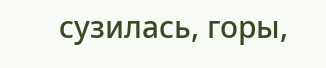сузилась, горы,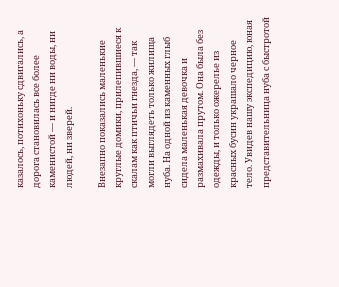казалось, потихоньку сдвигались, а дорога становилась все более каменистой — и нигде ни воды, ни людей, ни зверей.

Внезапно показались маленькие круглые домики, прилепившиеся к скалам как птичьи гнезда, — так могли выглядеть только жилища нуба. На одной из каменных глыб сидела маленькая девочка и размахивала прутом. Она была без одежды, и только ожерелье из красных бусин украшало черное тело. Увидев нашу экспедицию, юная представительница нуба с быстротой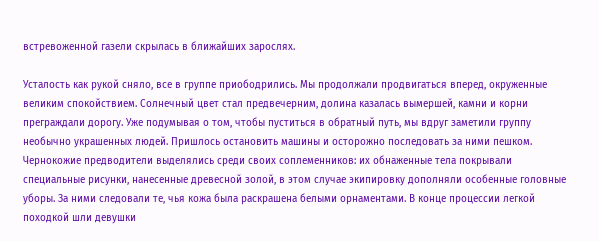встревоженной газели скрылась в ближайших зарослях.

Усталость как рукой сняло, все в группе приободрились. Мы продолжали продвигаться вперед, окруженные великим спокойствием. Солнечный цвет стал предвечерним, долина казалась вымершей, камни и корни преграждали дорогу. Уже подумывая о том, чтобы пуститься в обратный путь, мы вдруг заметили группу необычно украшенных людей. Пришлось остановить машины и осторожно последовать за ними пешком. Чернокожие предводители выделялись среди своих соплеменников: их обнаженные тела покрывали специальные рисунки, нанесенные древесной золой, в этом случае экипировку дополняли особенные головные уборы. За ними следовали те, чья кожа была раскрашена белыми орнаментами. В конце процессии легкой походкой шли девушки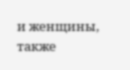и женщины, также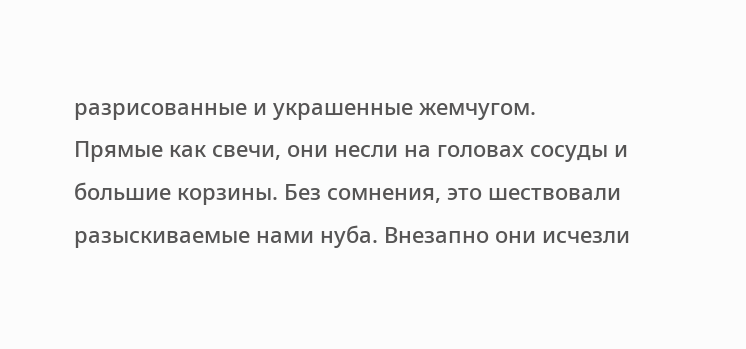разрисованные и украшенные жемчугом. Прямые как свечи, они несли на головах сосуды и большие корзины. Без сомнения, это шествовали разыскиваемые нами нуба. Внезапно они исчезли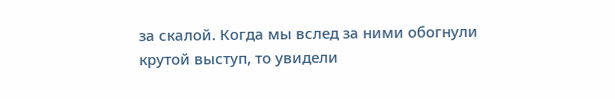за скалой. Когда мы вслед за ними обогнули крутой выступ, то увидели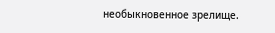необыкновенное зрелище.